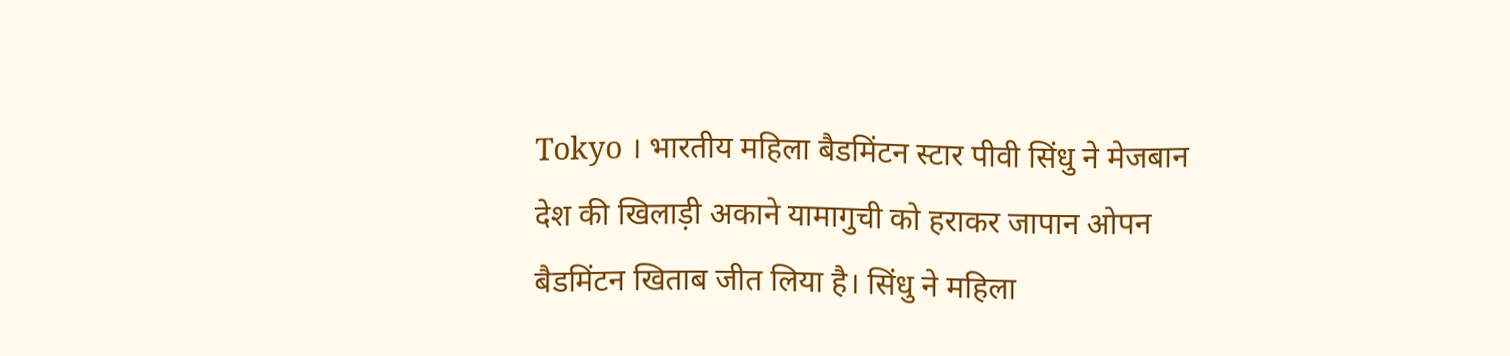Tokyo । भारतीय महिला बैडमिंटन स्टार पीवी सिंधु ने मेजबान देश की खिलाड़ी अकाने यामागुची को हराकर जापान ओपन बैडमिंटन खिताब जीत लिया है। सिंधु ने महिला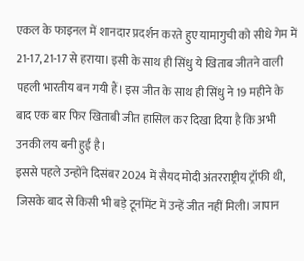एकल के फाइनल में शानदार प्रदर्शन करते हुए यामागुची को सीधे गेम में 21-17, 21-17 से हराया। इसी के साथ ही सिंधु ये खिताब जीतने वाली पहली भारतीय बन गयी हैं। इस जीत के साथ ही सिंधु ने 19 महीने के बाद एक बार फिर खिताबी जीत हासिल कर दिखा दिया है कि अभी उनकी लय बनी हुई है।
इससे पहले उन्होंने दिसंबर 2024 में सैयद मोदी अंतरराष्ट्रीय ट्रॉफी थी, जिसके बाद से किसी भी बड़े टूर्नामेंट में उन्हें जीत नहीं मिली। जापान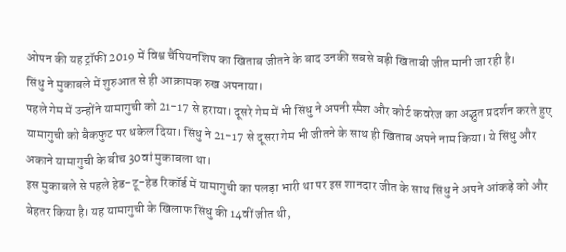ओपन की यह ट्रॉफी 2019 में विश्व चैंपियनशिप का खिताब जीतने के बाद उनकी सबसे बड़ी खिताबी जीत मानी जा रही है।
सिंधु ने मुकाबले में शुरुआत से ही आक्रामक रुख अपनाया।
पहले गेम में उन्होंने यामागुची को 21-17 से हराया। दूसरे गेम में भी सिंधु ने अपनी स्मैश और कोर्ट कवरेज का अद्भुत प्रदर्शन करते हुए यामागुची को बैकफुट पर धकेल दिया। सिंधु ने 21-17 से दूसरा गेम भी जीतने के साथ ही खिताब अपने नाम किया। ये सिंधु और अकाने यामागुची के बीच 30वां मुकाबला था।
इस मुकाबले से पहले हेड-टू-हेड रिकॉर्ड में यामागुची का पलड़ा भारी था पर इस शानदार जीत के साथ सिंधु ने अपने आंकड़े को और बेहतर किया है। यह यामागुची के खिलाफ सिंधु की 14वीं जीत थी,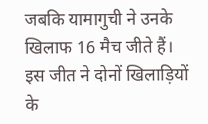जबकि यामागुची ने उनके खिलाफ 16 मैच जीते हैं। इस जीत ने दोनों खिलाड़ियों के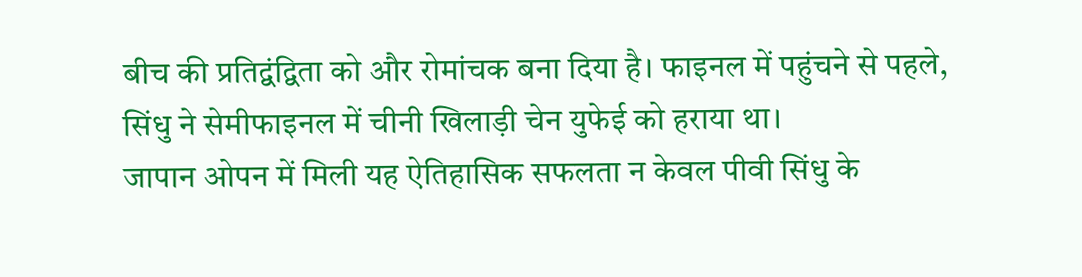बीच की प्रतिद्वंद्विता को और रोमांचक बना दिया है। फाइनल में पहुंचने से पहले, सिंधु ने सेमीफाइनल में चीनी खिलाड़ी चेन युफेई को हराया था।
जापान ओपन में मिली यह ऐतिहासिक सफलता न केवल पीवी सिंधु के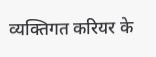व्यक्तिगत करियर के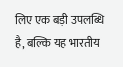लिए एक बड़ी उपलब्धि है, बल्कि यह भारतीय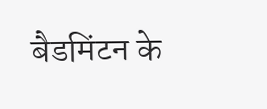बैडमिंटन के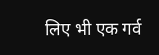लिए भी एक गर्व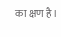का क्षण है।